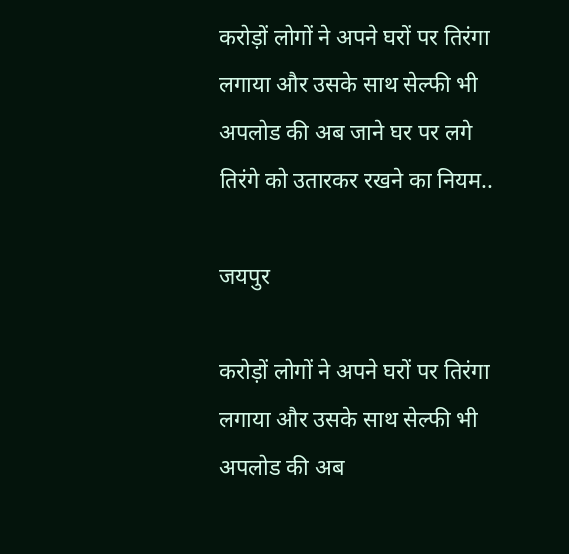करोड़ों लोगों ने अपने घरों पर तिरंगा लगाया और उसके साथ सेल्फी भी अपलोड की अब जाने घर पर लगे तिरंगे को उतारकर रखने का नियम..

जयपुर

करोड़ों लोगों ने अपने घरों पर तिरंगा लगाया और उसके साथ सेल्फी भी अपलोड की अब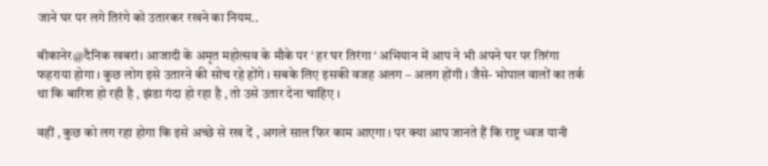जाने घर पर लगे तिरंगे को उतारकर रखने का नियम..

बीकानेर@दैनिक खबरां। आजादी के अमृत महोत्सव के मौके पर ‘ हर घर तिरंगा ‘ अभियान में आप ने भी अपने घर पर तिरंगा फहराया होगा । कुछ लोग इसे उतारने की सोच रहे होंगे । सबके लिए इसकी वजह अलग – अलग होंगी । जैसे- भोपाल वालों का तर्क था कि बारिश हो रही है , झंडा गंदा हो रहा है , तो उसे उतार देना चाहिए ।

वहीं , कुछ को लग रहा होगा कि इसे अच्छे से रख दें , अगले साल फिर काम आएगा । पर क्या आप जानते हैं कि राष्ट्र ध्वज यानी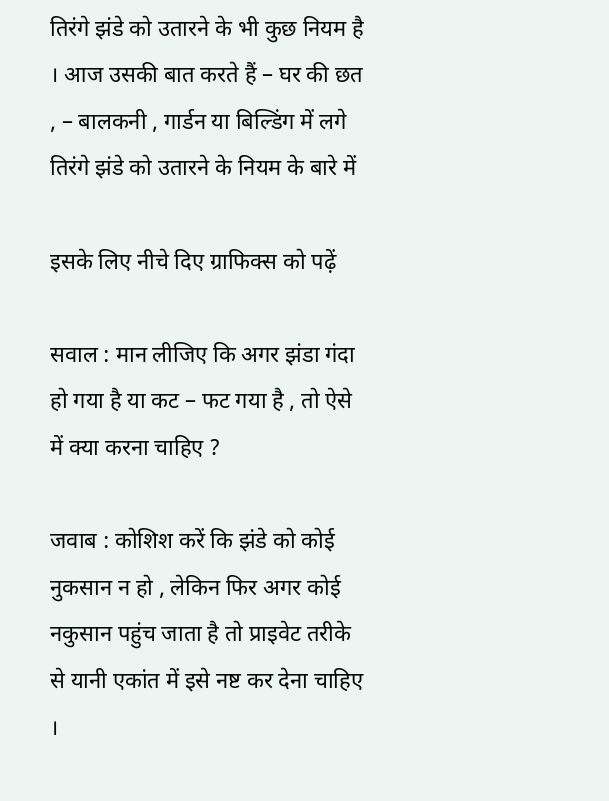तिरंगे झंडे को उतारने के भी कुछ नियम है । आज उसकी बात करते हैं – घर की छत , – बालकनी , गार्डन या बिल्डिंग में लगे तिरंगे झंडे को उतारने के नियम के बारे में

इसके लिए नीचे दिए ग्राफिक्स को पढ़ें

सवाल : मान लीजिए कि अगर झंडा गंदा हो गया है या कट – फट गया है , तो ऐसे में क्या करना चाहिए ?

जवाब : कोशिश करें कि झंडे को कोई नुकसान न हो , लेकिन फिर अगर कोई नकुसान पहुंच जाता है तो प्राइवेट तरीके से यानी एकांत में इसे नष्ट कर देना चाहिए ।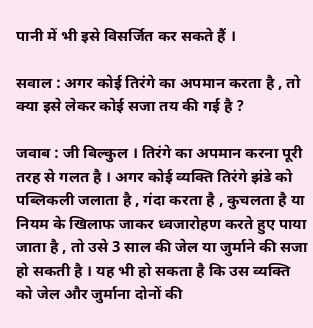पानी में भी इसे विसर्जित कर सकते हैं ।

सवाल : अगर कोई तिरंगे का अपमान करता है , तो क्या इसे लेकर कोई सजा तय की गई है ?

जवाब : जी बिल्कुल । तिरंगे का अपमान करना पूरी तरह से गलत है । अगर कोई व्यक्ति तिरंगे झंडे को पब्लिकली जलाता है , गंदा करता है , कुचलता है या नियम के खिलाफ जाकर ध्वजारोहण करते हुए पाया जाता है , तो उसे 3 साल की जेल या जुर्माने की सजा हो सकती है । यह भी हो सकता है कि उस व्यक्ति को जेल और जुर्माना दोनों की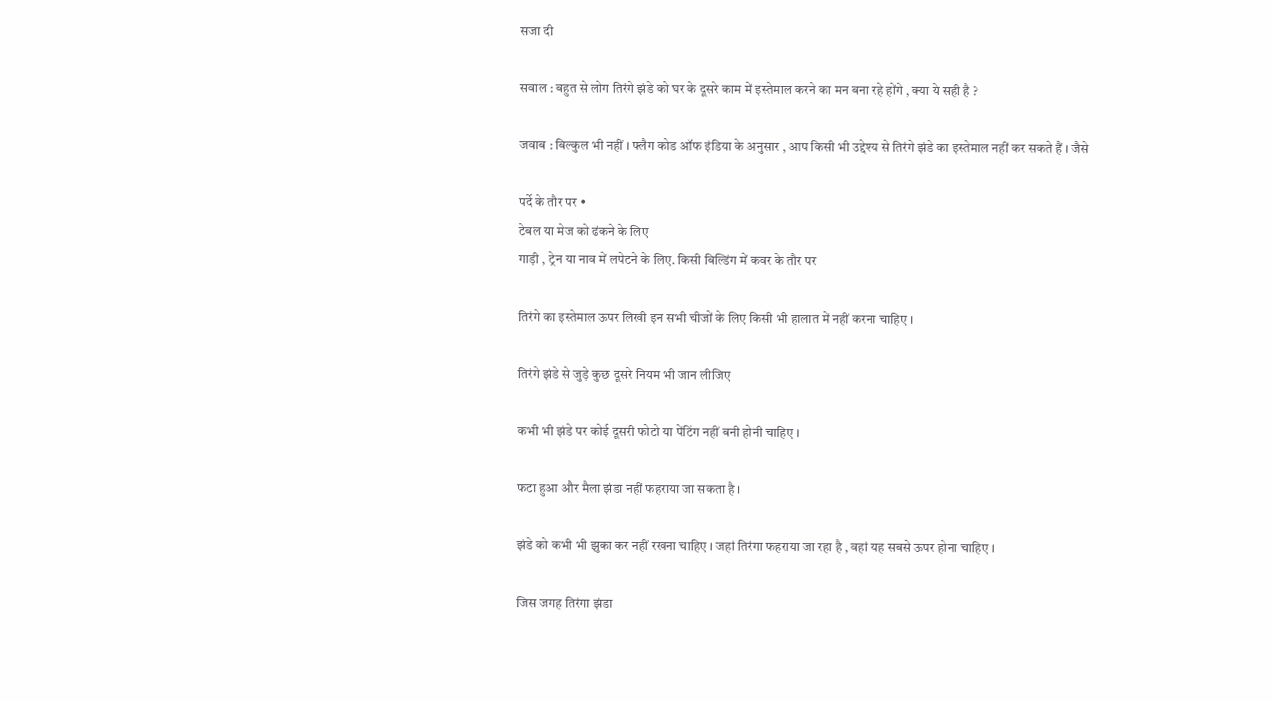सजा दी

सवाल : बहुत से लोग तिरंगे झंडे को घर के दूसरे काम में इस्तेमाल करने का मन बना रहे होंगे , क्या ये सही है ?

जवाब : बिल्कुल भी नहीं । फ्लैग कोड ऑफ इंडिया के अनुसार , आप किसी भी उद्देश्य से तिरंगे झंडे का इस्तेमाल नहीं कर सकते हैं । जैसे

पर्दे के तौर पर •
टेबल या मेज को ढंकने के लिए
गाड़ी , ट्रेन या नाव में लपेटने के लिए. किसी बिल्डिंग में कवर के तौर पर

तिरंगे का इस्तेमाल ऊपर लिखी इन सभी चीजों के लिए किसी भी हालात में नहीं करना चाहिए ।

तिरंगे झंडे से जुड़े कुछ दूसरे नियम भी जान लीजिए

कभी भी झंडे पर कोई दूसरी फोटो या पेंटिंग नहीं बनी होनी चाहिए ।

फटा हुआ और मैला झंडा नहीं फहराया जा सकता है ।

झंडे को कभी भी झुका कर नहीं रखना चाहिए । जहां तिरंगा फहराया जा रहा है , वहां यह सबसे ऊपर होना चाहिए ।

जिस जगह तिरंगा झंडा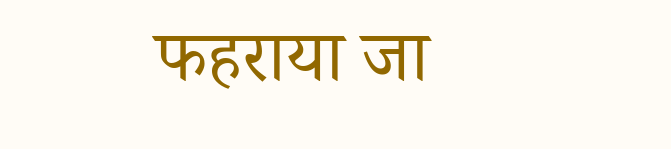फहराया जा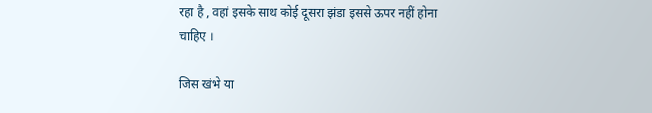रहा है , वहां इसके साथ कोई दूसरा झंडा इससे ऊपर नहीं होना चाहिए ।

जिस खंभे या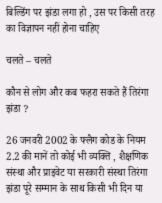बिल्डिंग पर झंडा लगा हो , उस पर किसी तरह का विज्ञापन नहीं होना चाहिए

चलते – चलते

कौन से लोग और कब फहरा सकते हैं तिरंगा झंडा ?

26 जनवरी 2002 के फ्लैग कोड के नियम 2.2 की मानें तो कोई भी व्यक्ति , शैक्षणिक संस्था और प्राइवेट या सरकारी संस्था तिरंगा झंडा पूरे सम्मान के साथ किसी भी दिन या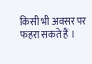किसी भी अवसर पर फहरा सकते हैं ।